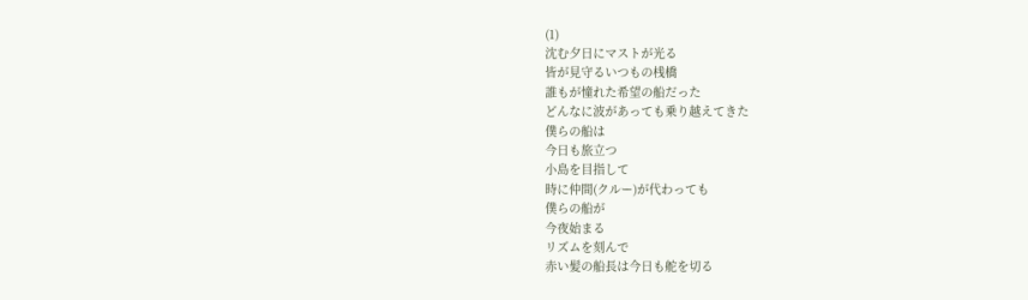(1)
沈む夕日にマストが光る
皆が見守るいつもの桟橋
誰もが憧れた希望の船だった
どんなに波があっても乗り越えてきた
僕らの船は
今日も旅立つ
小島を目指して
時に仲間(クルー)が代わっても
僕らの船が
今夜始まる
リズムを刻んで
赤い髪の船長は今日も舵を切る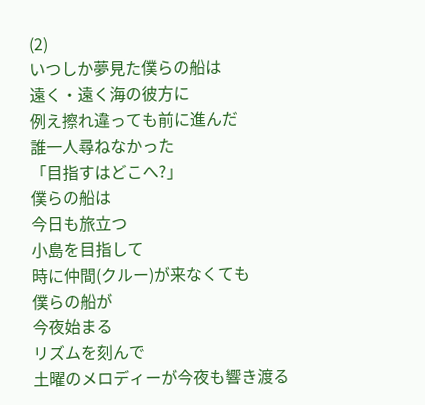(2)
いつしか夢見た僕らの船は
遠く・遠く海の彼方に
例え擦れ違っても前に進んだ
誰一人尋ねなかった
「目指すはどこへ?」
僕らの船は
今日も旅立つ
小島を目指して
時に仲間(クルー)が来なくても
僕らの船が
今夜始まる
リズムを刻んで
土曜のメロディーが今夜も響き渡る